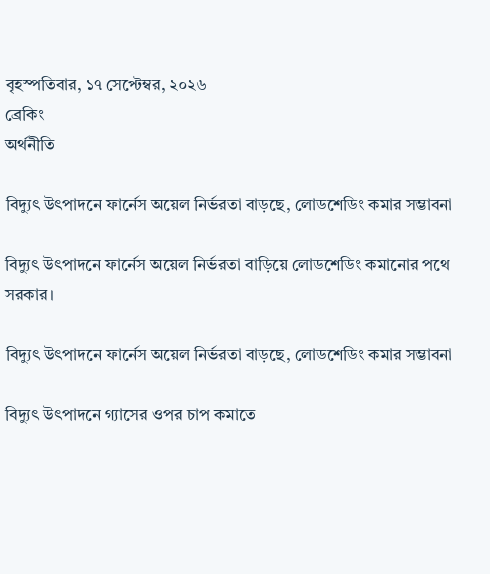বৃহস্পতিবার, ১৭ সেপ্টেম্বর, ২০২৬
ব্রেকিং
অর্থনীতি

বিদ্যুৎ উৎপাদনে ফার্নেস অয়েল নির্ভরতা বাড়ছে, লোডশেডিং কমার সম্ভাবনা

বিদ্যুৎ উৎপাদনে ফার্নেস অয়েল নির্ভরতা বাড়িয়ে লোডশেডিং কমানোর পথে সরকার।

বিদ্যুৎ উৎপাদনে ফার্নেস অয়েল নির্ভরতা বাড়ছে, লোডশেডিং কমার সম্ভাবনা

বিদ্যুৎ উৎপাদনে গ্যাসের ওপর চাপ কমাতে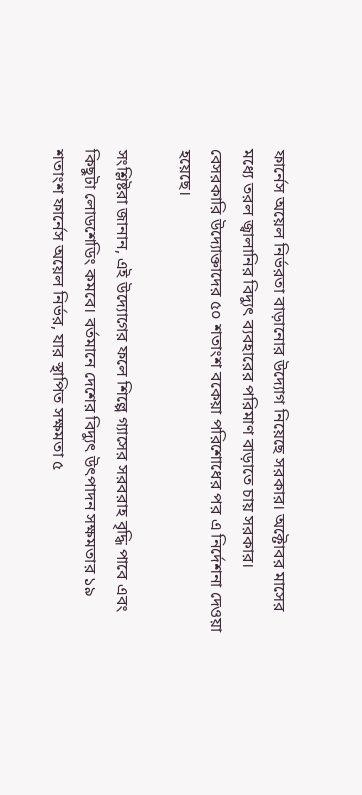ফার্নেস অয়েল নির্ভরতা বাড়ানোর উদ্যোগ নিয়েছে সরকার। অক্টোবর মাসের মধ্যে তরল জ্বালানির বিদ্যুৎ ব্যবহারের পরিমাণ বাড়াতে চায় সরকার। বেসরকারি উদ্যোক্তাদের ৫০ শতাংশ বকেয়া পরিশোধের পর এ নির্দেশনা দেওয়া হয়েছে।

সংশ্লিষ্টরা জানান, এই উদ্যোগের ফলে শিল্পে গ্যাসের সরবরাহ বৃদ্ধি পাবে এবং কিছুটা লোডশেডিং কমবে। বর্তমানে দেশের বিদ্যুৎ উৎপাদন সক্ষমতার ১৯ শতাংশ ফার্নেস অয়েল নির্ভর, যার স্থাপিত সক্ষমতা ৫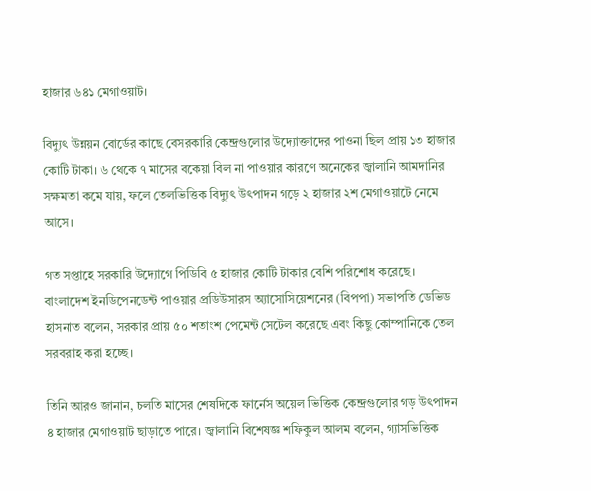হাজার ৬৪১ মেগাওয়াট।

বিদ্যুৎ উন্নয়ন বোর্ডের কাছে বেসরকারি কেন্দ্রগুলোর উদ্যোক্তাদের পাওনা ছিল প্রায় ১৩ হাজার কোটি টাকা। ৬ থেকে ৭ মাসের বকেয়া বিল না পাওয়ার কারণে অনেকের জ্বালানি আমদানির সক্ষমতা কমে যায়, ফলে তেলভিত্তিক বিদ্যুৎ উৎপাদন গড়ে ২ হাজার ২শ মেগাওয়াটে নেমে আসে।

গত সপ্তাহে সরকারি উদ্যোগে পিডিবি ৫ হাজার কোটি টাকার বেশি পরিশোধ করেছে। বাংলাদেশ ইনডিপেনডেন্ট পাওয়ার প্রডিউসারস অ্যাসোসিয়েশনের (বিপপা) সভাপতি ডেভিড হাসনাত বলেন, সরকার প্রায় ৫০ শতাংশ পেমেন্ট সেটেল করেছে এবং কিছু কোম্পানিকে তেল সরবরাহ করা হচ্ছে।

তিনি আরও জানান, চলতি মাসের শেষদিকে ফার্নেস অয়েল ভিত্তিক কেন্দ্রগুলোর গড় উৎপাদন ৪ হাজার মেগাওয়াট ছাড়াতে পারে। জ্বালানি বিশেষজ্ঞ শফিকুল আলম বলেন, গ্যাসভিত্তিক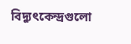বিদ্যুৎকেন্দ্রগুলো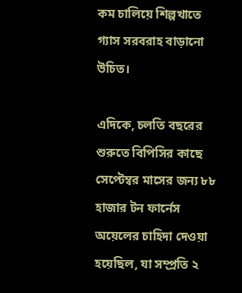কম চালিয়ে শিল্পখাতে গ্যাস সরবরাহ বাড়ানো উচিত।

এদিকে, চলতি বছরের শুরুতে বিপিসির কাছে সেপ্টেম্বর মাসের জন্য ৮৮ হাজার টন ফার্নেস অয়েলের চাহিদা দেওয়া হয়েছিল, যা সম্প্রতি ২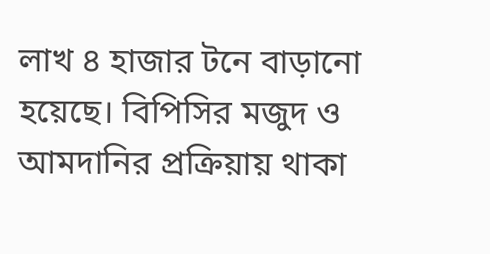লাখ ৪ হাজার টনে বাড়ানো হয়েছে। বিপিসির মজুদ ও আমদানির প্রক্রিয়ায় থাকা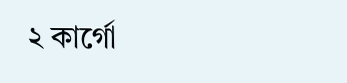২ কার্গো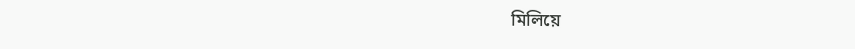মিলিয়ে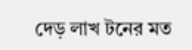দেড় লাখ টনের মত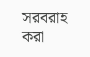সরবরাহ করা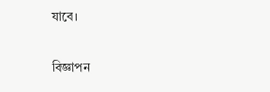যাবে।

বিজ্ঞাপন